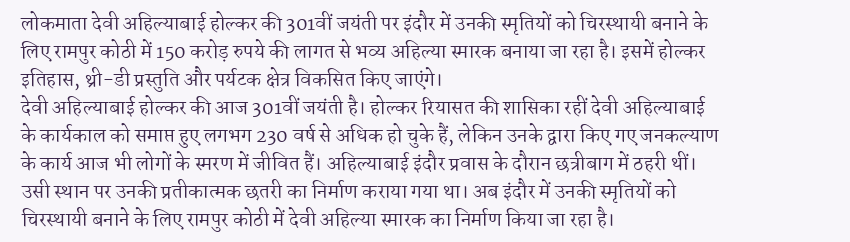लोकमाता देवी अहिल्याबाई होल्कर की 301वीं जयंती पर इंदौर में उनकी स्मृतियों को चिरस्थायी बनाने के लिए रामपुर कोठी में 150 करोड़ रुपये की लागत से भव्य अहिल्या स्मारक बनाया जा रहा है। इसमें होल्कर इतिहास, थ्री-डी प्रस्तुति और पर्यटक क्षेत्र विकसित किए जाएंगे।
देवी अहिल्याबाई होल्कर की आज 301वीं जयंती है। होल्कर रियासत की शासिका रहीं देवी अहिल्याबाई के कार्यकाल को समाप्त हुए लगभग 230 वर्ष से अधिक हो चुके हैं, लेकिन उनके द्वारा किए गए जनकल्याण के कार्य आज भी लोगों के स्मरण में जीवित हैं। अहिल्याबाई इंदौर प्रवास के दौरान छत्रीबाग में ठहरी थीं। उसी स्थान पर उनकी प्रतीकात्मक छतरी का निर्माण कराया गया था। अब इंदौर में उनकी स्मृतियों को चिरस्थायी बनाने के लिए रामपुर कोठी में देवी अहिल्या स्मारक का निर्माण किया जा रहा है।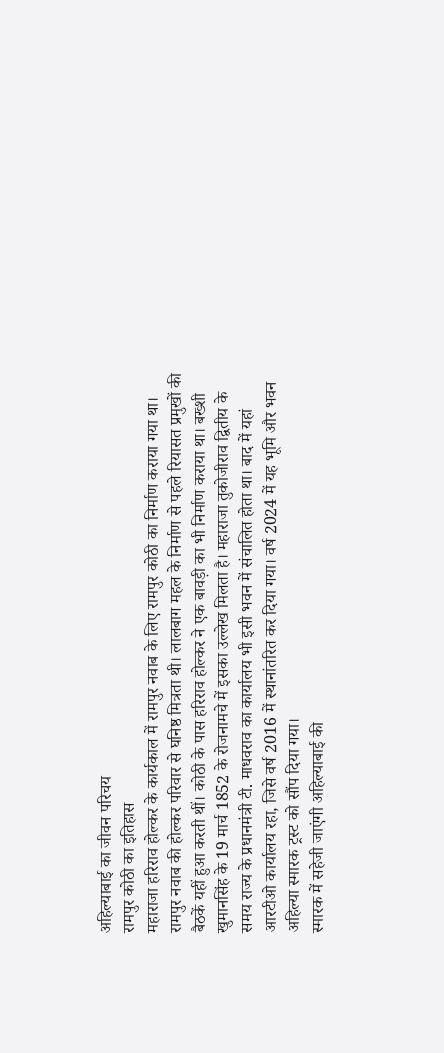अहिल्याबाई का जीवन परिचय
रामपुर कोठी का इतिहास
महाराजा हरिराव होल्कर के कार्यकाल में रामपुर नवाब के लिए रामपुर कोठी का निर्माण कराया गया था। रामपुर नवाब की होल्कर परिवार से घनिष्ठ मित्रता थी। लालबाग महल के निर्माण से पहले रियासत प्रमुखों की बैठकें यहीं हुआ करती थीं। कोठी के पास हरिराव होल्कर ने एक बावड़ी का भी निर्माण कराया था। बख्शी खुमानसिंह के 19 मार्च 1852 के रोजनामचे में इसका उल्लेख मिलता है। महाराजा तुकोजीराव द्वितीय के समय राज्य के प्रधानमंत्री टी. माधवराव का कार्यालय भी इसी भवन में संचालित होता था। बाद में यहां आरटीओ कार्यालय रहा, जिसे वर्ष 2016 में स्थानांतरित कर दिया गया। वर्ष 2024 में यह भूमि और भवन अहिल्या स्मारक ट्रस्ट को सौंप दिया गया।
स्मारक में सहेजी जाएंगी अहिल्याबाई की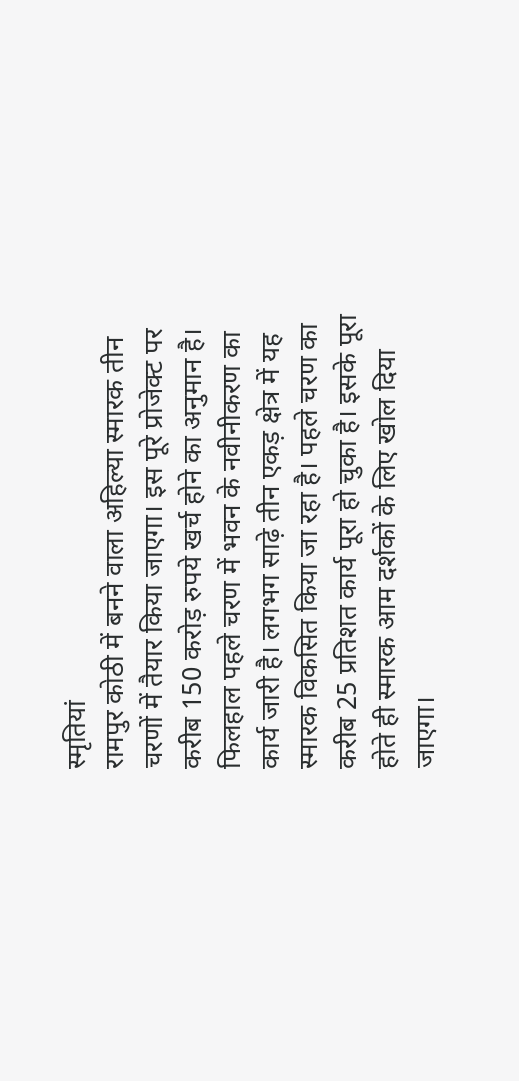स्मृतियां
रामपुर कोठी में बनने वाला अहिल्या स्मारक तीन चरणों में तैयार किया जाएगा। इस पूरे प्रोजेक्ट पर करीब 150 करोड़ रुपये खर्च होने का अनुमान है। फिलहाल पहले चरण में भवन के नवीनीकरण का कार्य जारी है। लगभग साढ़े तीन एकड़ क्षेत्र में यह स्मारक विकसित किया जा रहा है। पहले चरण का करीब 25 प्रतिशत कार्य पूरा हो चुका है। इसके पूरा होते ही स्मारक आम दर्शकों के लिए खोल दिया जाएगा।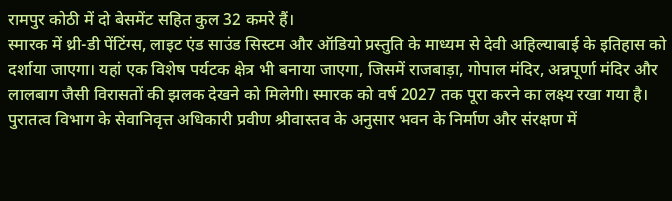रामपुर कोठी में दो बेसमेंट सहित कुल 32 कमरे हैं।
स्मारक में थ्री-डी पेंटिंग्स, लाइट एंड साउंड सिस्टम और ऑडियो प्रस्तुति के माध्यम से देवी अहिल्याबाई के इतिहास को दर्शाया जाएगा। यहां एक विशेष पर्यटक क्षेत्र भी बनाया जाएगा, जिसमें राजबाड़ा, गोपाल मंदिर, अन्नपूर्णा मंदिर और लालबाग जैसी विरासतों की झलक देखने को मिलेगी। स्मारक को वर्ष 2027 तक पूरा करने का लक्ष्य रखा गया है।
पुरातत्व विभाग के सेवानिवृत्त अधिकारी प्रवीण श्रीवास्तव के अनुसार भवन के निर्माण और संरक्षण में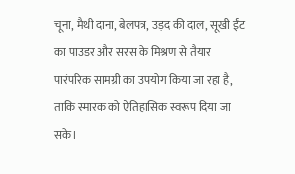चूना, मैथी दाना, बेलपत्र, उड़द की दाल, सूखी ईंट का पाउडर और सरस के मिश्रण से तैयार पारंपरिक सामग्री का उपयोग किया जा रहा है, ताकि स्मारक को ऐतिहासिक स्वरूप दिया जा सके।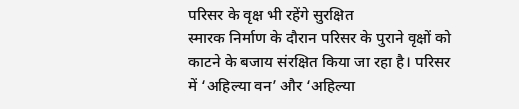परिसर के वृक्ष भी रहेंगे सुरक्षित
स्मारक निर्माण के दौरान परिसर के पुराने वृक्षों को काटने के बजाय संरक्षित किया जा रहा है। परिसर में ‘अहिल्या वन’ और ‘अहिल्या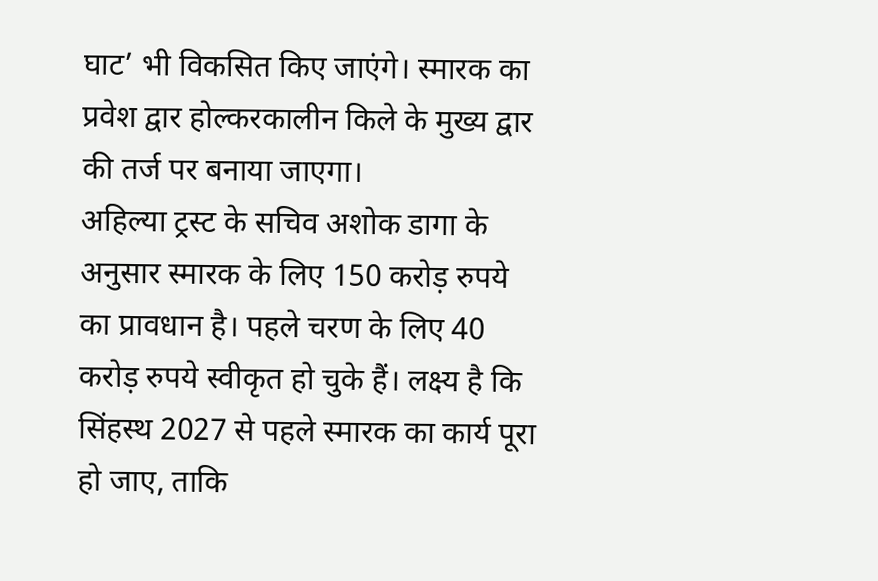घाट’ भी विकसित किए जाएंगे। स्मारक का प्रवेश द्वार होल्करकालीन किले के मुख्य द्वार की तर्ज पर बनाया जाएगा।
अहिल्या ट्रस्ट के सचिव अशोक डागा के अनुसार स्मारक के लिए 150 करोड़ रुपये का प्रावधान है। पहले चरण के लिए 40 करोड़ रुपये स्वीकृत हो चुके हैं। लक्ष्य है कि सिंहस्थ 2027 से पहले स्मारक का कार्य पूरा हो जाए, ताकि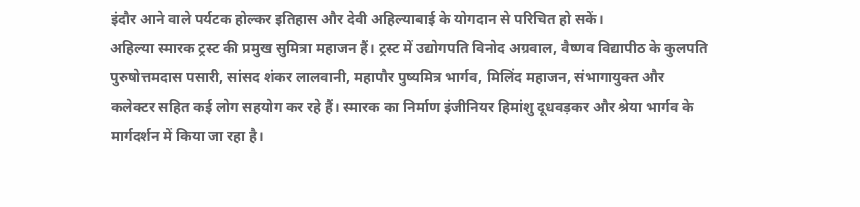इंदौर आने वाले पर्यटक होल्कर इतिहास और देवी अहिल्याबाई के योगदान से परिचित हो सकें।
अहिल्या स्मारक ट्रस्ट की प्रमुख सुमित्रा महाजन हैं। ट्रस्ट में उद्योगपति विनोद अग्रवाल, वैष्णव विद्यापीठ के कुलपति पुरुषोत्तमदास पसारी, सांसद शंकर लालवानी, महापौर पुष्यमित्र भार्गव, मिलिंद महाजन, संभागायुक्त और कलेक्टर सहित कई लोग सहयोग कर रहे हैं। स्मारक का निर्माण इंजीनियर हिमांशु दूधवड़कर और श्रेया भार्गव के मार्गदर्शन में किया जा रहा है।